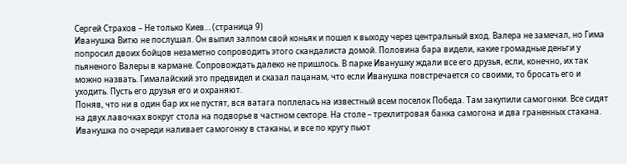Сергей Страхов – Не только Киев… (страница 9)
Иванушка Витю не послушал. Он выпил залпом свой коньяк и пошел к выходу через центральный вход. Валера не замечал, но Гима попросил двоих бойцов незаметно сопроводить этого скандалиста домой. Половина бара видели, какие громадные деньги у пьяненого Валеры в кармане. Сопровождать далеко не пришлось. В парке Иванушку ждали все его друзья, если, конечно, их так можно назвать. Гималайский это предвидел и сказал пацанам, что если Иванушка повстречается со своими, то бросать его и уходить. Пусть его друзья его и охраняют.
Поняв, что ни в один бар их не пустят, вся ватага поплелась на известный всем поселок Победа. Там закупили самогонки. Все сидят на двух лавочках вокруг стола на подворье в частном секторе. На столе – трехлитровая банка самогона и два граненных стакана. Иванушка по очереди наливает самогонку в стаканы, и все по кругу пьют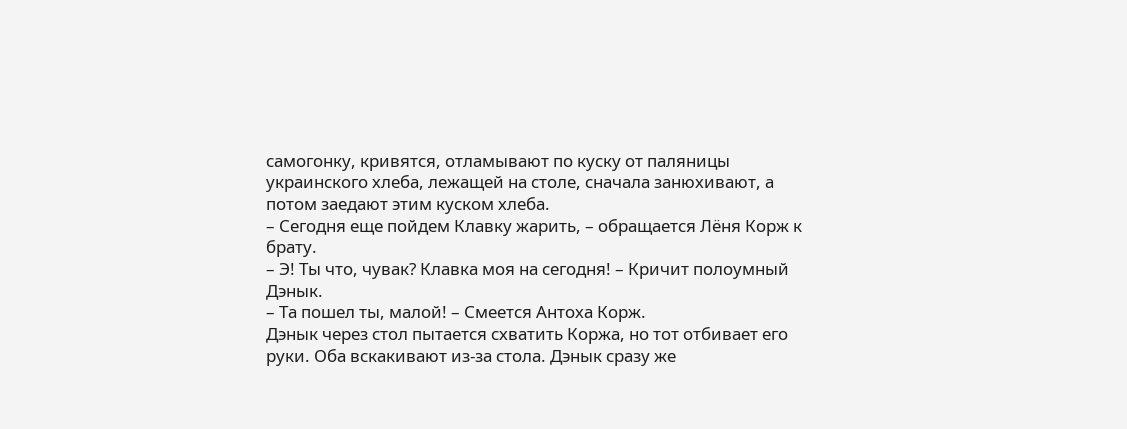самогонку, кривятся, отламывают по куску от паляницы украинского хлеба, лежащей на столе, сначала занюхивают, а потом заедают этим куском хлеба.
– Сегодня еще пойдем Клавку жарить, – обращается Лёня Корж к брату.
– Э! Ты что, чувак? Клавка моя на сегодня! – Кричит полоумный Дэнык.
– Та пошел ты, малой! – Cмеется Антоха Корж.
Дэнык через стол пытается схватить Коржа, но тот отбивает его руки. Оба вскакивают из-за стола. Дэнык сразу же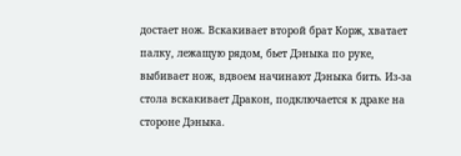достает нож. Вскакивает второй брат Корж, хватает палку, лежащую рядом, бьет Дэныка по руке, выбивает нож, вдвоем начинают Дэныка бить. Из-за стола вскакивает Дракон, подключается к драке на стороне Дэныка.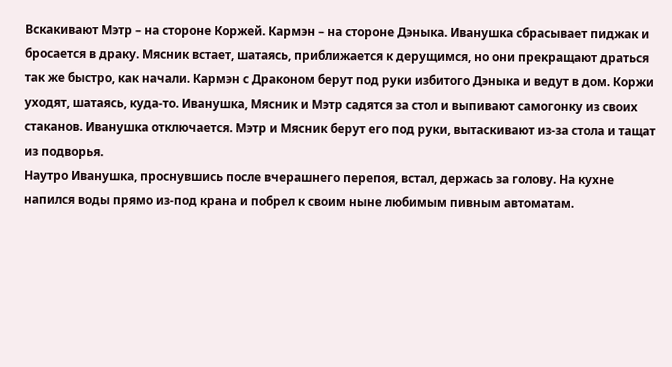Вскакивают Мэтр – на стороне Коржей. Кармэн – на стороне Дэныка. Иванушка сбрасывает пиджак и бросается в драку. Мясник встает, шатаясь, приближается к дерущимся, но они прекращают драться так же быстро, как начали. Кармэн с Драконом берут под руки избитого Дэныка и ведут в дом. Коржи уходят, шатаясь, куда-то. Иванушка, Мясник и Мэтр садятся за стол и выпивают самогонку из своих стаканов. Иванушка отключается. Мэтр и Мясник берут его под руки, вытаскивают из-за стола и тащат из подворья.
Наутро Иванушка, проснувшись после вчерашнего перепоя, встал, держась за голову. На кухне напился воды прямо из-под крана и побрел к своим ныне любимым пивным автоматам.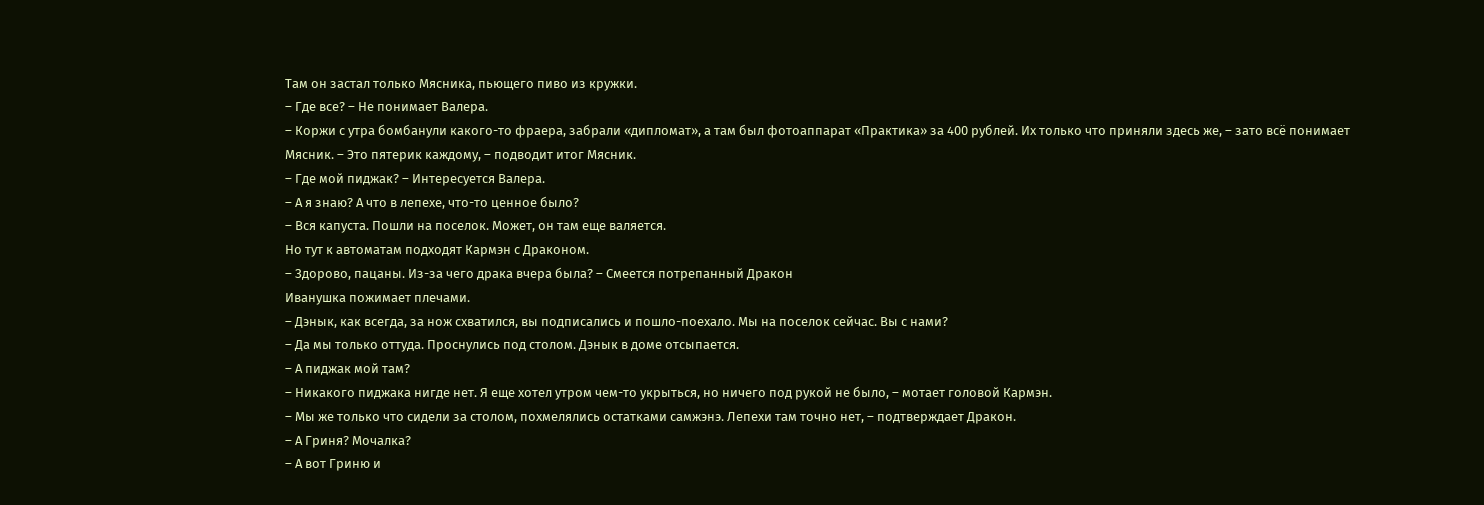Там он застал только Мясника, пьющего пиво из кружки.
– Где все? – Не понимает Валера.
– Коржи с утра бомбанули какого-то фраера, забрали «дипломат», а там был фотоаппарат «Практика» за 400 рублей. Их только что приняли здесь же, – зато всё понимает Мясник. – Это пятерик каждому, – подводит итог Мясник.
– Где мой пиджак? – Интересуется Валера.
– А я знаю? А что в лепехе, что-то ценное было?
– Вся капуста. Пошли на поселок. Может, он там еще валяется.
Но тут к автоматам подходят Кармэн с Драконом.
– Здорово, пацаны. Из-за чего драка вчера была? – Смеется потрепанный Дракон
Иванушка пожимает плечами.
– Дэнык, как всегда, за нож схватился, вы подписались и пошло-поехало. Мы на поселок сейчас. Вы с нами?
– Да мы только оттуда. Проснулись под столом. Дэнык в доме отсыпается.
– А пиджак мой там?
– Никакого пиджака нигде нет. Я еще хотел утром чем-то укрыться, но ничего под рукой не было, – мотает головой Кармэн.
– Мы же только что сидели за столом, похмелялись остатками самжэнэ. Лепехи там точно нет, – подтверждает Дракон.
– А Гриня? Мочалка?
– А вот Гриню и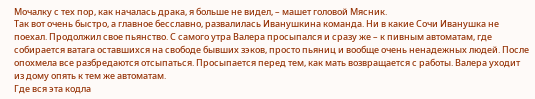Мочалку с тех пор, как началась драка, я больше не видел, – машет головой Мясник.
Так вот очень быстро, а главное бесславно, развалилась Иванушкина команда. Ни в какие Сочи Иванушка не поехал. Продолжил свое пьянство. С самого утра Валера просыпался и сразу же – к пивным автоматам, где собирается ватага оставшихся на свободе бывших зэков, просто пьяниц и вообще очень ненадежных людей. После опохмела все разбредаются отсыпаться. Просыпается перед тем, как мать возвращается с работы. Валера уходит из дому опять к тем же автоматам.
Где вся эта кодла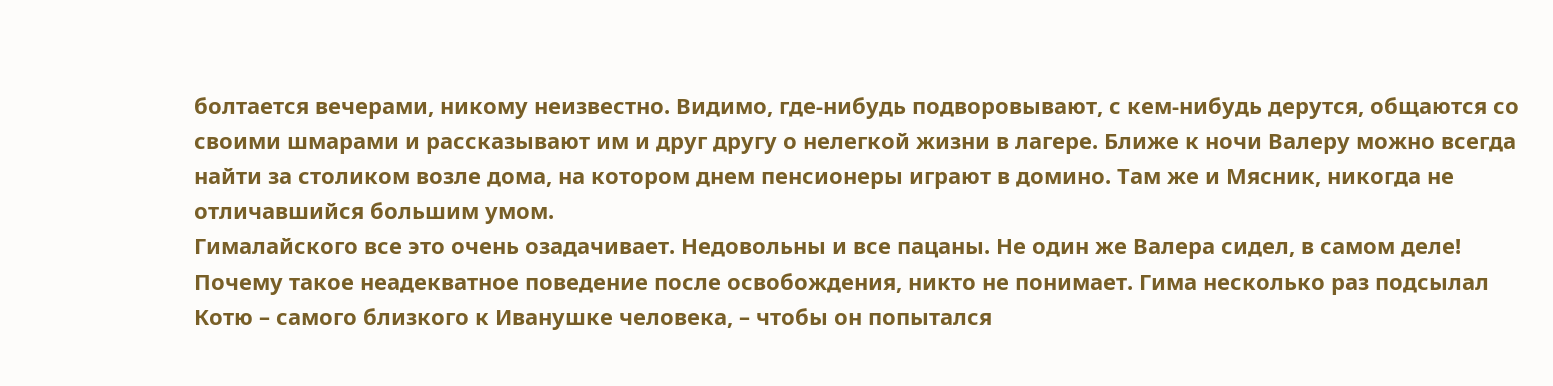болтается вечерами, никому неизвестно. Видимо, где-нибудь подворовывают, с кем-нибудь дерутся, общаются со своими шмарами и рассказывают им и друг другу о нелегкой жизни в лагере. Ближе к ночи Валеру можно всегда найти за столиком возле дома, на котором днем пенсионеры играют в домино. Там же и Мясник, никогда не отличавшийся большим умом.
Гималайского все это очень озадачивает. Недовольны и все пацаны. Не один же Валера сидел, в самом деле! Почему такое неадекватное поведение после освобождения, никто не понимает. Гима несколько раз подсылал Котю – самого близкого к Иванушке человека, – чтобы он попытался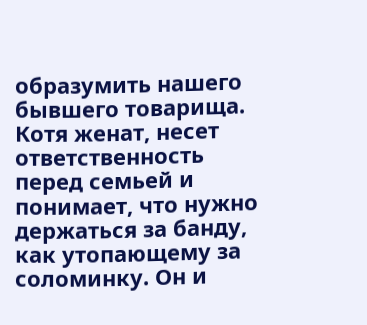образумить нашего бывшего товарища. Котя женат, несет ответственность перед семьей и понимает, что нужно держаться за банду, как утопающему за соломинку. Он и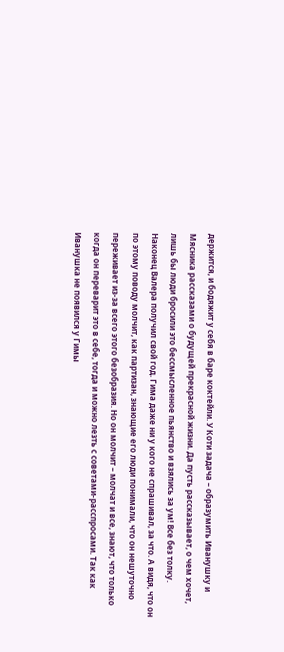держится, и бодяжит у себя в баре коктейли. У Коти задача – образумить Иванушку и Мясника рассказами о будущей прекрасной жизни. Да пусть рассказывает, о чем хочет, лишь бы люди бросили это бессмысленное пьянство и взялись за ум! Все без толку.
Наконец Валера получил свой год. Гима даже ни у кого не спрашивал, за что. А видя, что он по этому поводу молчит, как партизан, знающие его люди понимали, что он нешуточно переживает из-за всего этого безобразия. Но он молчит – молчат и все, знают, что только когда он переварит это в себе, тогда и можно лезть с советами-расспросами. Так как Иванушка не появился у Гимы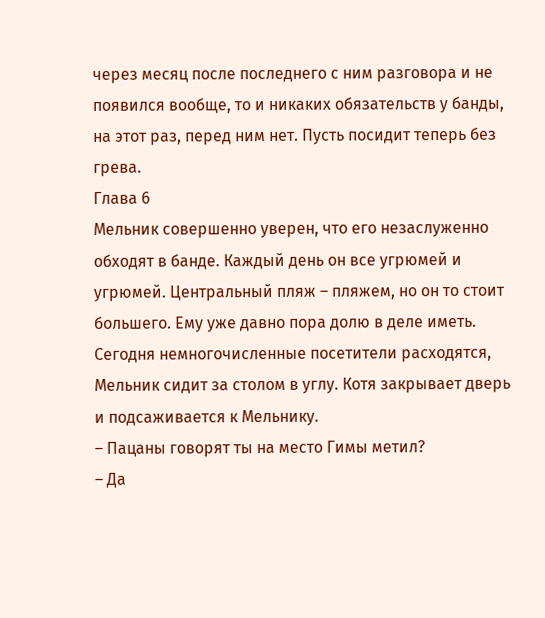через месяц после последнего с ним разговора и не появился вообще, то и никаких обязательств у банды, на этот раз, перед ним нет. Пусть посидит теперь без грева.
Глава 6
Мельник совершенно уверен, что его незаслуженно обходят в банде. Каждый день он все угрюмей и угрюмей. Центральный пляж – пляжем, но он то стоит большего. Ему уже давно пора долю в деле иметь. Сегодня немногочисленные посетители расходятся, Мельник сидит за столом в углу. Котя закрывает дверь и подсаживается к Мельнику.
– Пацаны говорят ты на место Гимы метил?
– Да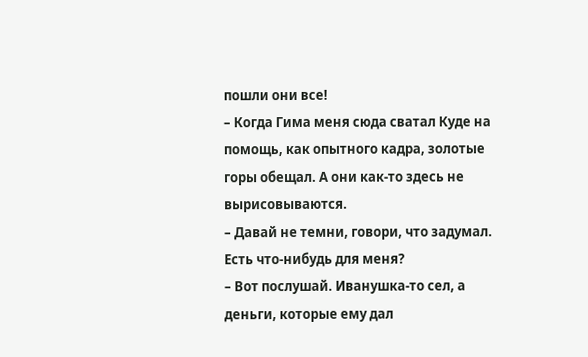пошли они все!
– Когда Гима меня сюда сватал Куде на помощь, как опытного кадра, золотые горы обещал. А они как-то здесь не вырисовываются.
– Давай не темни, говори, что задумал. Есть что-нибудь для меня?
– Вот послушай. Иванушка-то сел, а деньги, которые ему дал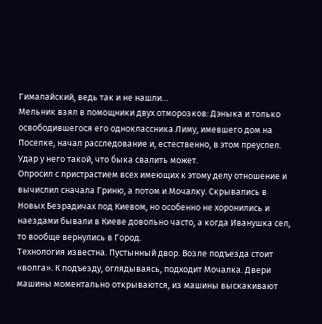Гималайский, ведь так и не нашли…
Мельник взял в помощники двух отморозков: Дэныка и только освободившегося его одноклассника Лиму, имевшего дом на Поселке, начал расследование и, естественно, в этом преуспел. Удар у него такой, что быка свалить может.
Опросил с пристрастием всех имеющих к этому делу отношение и вычислил сначала Гриню, а потом и Мочалку. Скрывались в Новых Безрадичах под Киевом, но особенно не хоронились и наездами бывали в Киеве довольно часто, а когда Иванушка сел, то вообще вернулись в Город.
Технология известна. Пустынный двор. Возле подъезда стоит «волга». К подъезду, оглядываясь, подходит Мочалка. Двери машины моментально открываются, из машины выскакивают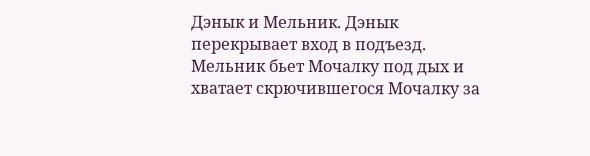Дэнык и Мельник. Дэнык перекрывает вход в подъезд. Мельник бьет Мочалку под дых и хватает скрючившегося Мочалку за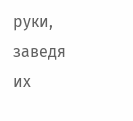руки, заведя их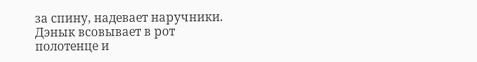за спину, надевает наручники. Дэнык всовывает в рот полотенце и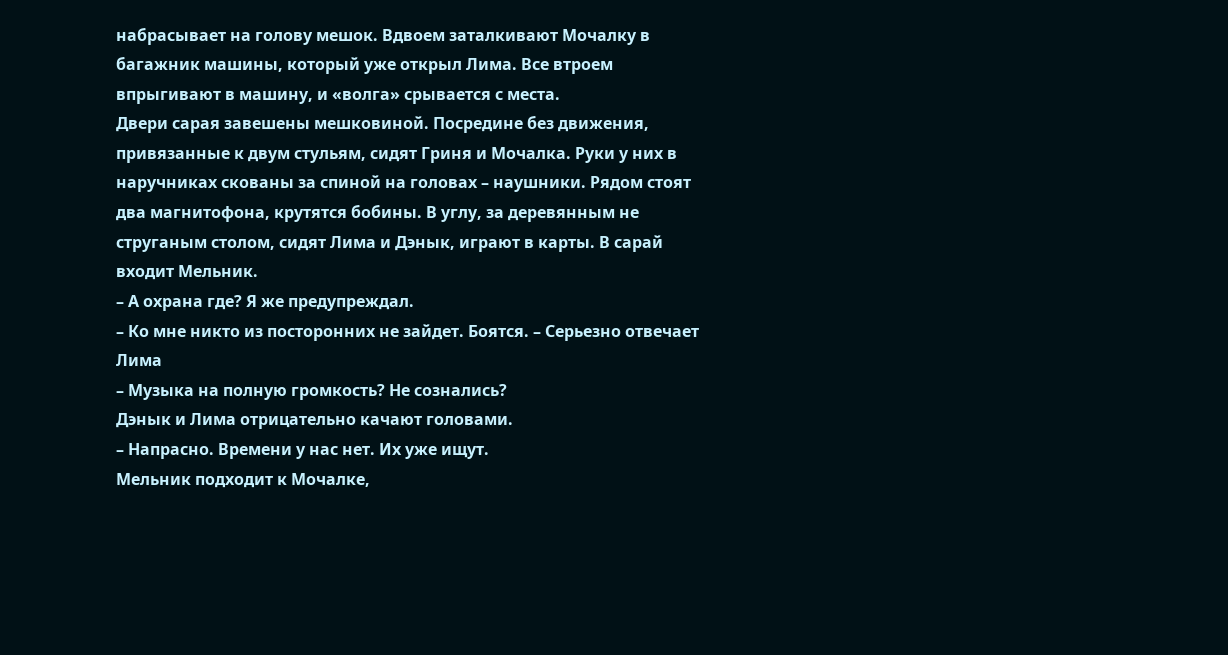набрасывает на голову мешок. Вдвоем заталкивают Мочалку в багажник машины, который уже открыл Лима. Все втроем впрыгивают в машину, и «волга» срывается с места.
Двери сарая завешены мешковиной. Посредине без движения, привязанные к двум стульям, сидят Гриня и Мочалка. Руки у них в наручниках скованы за спиной на головах – наушники. Рядом стоят два магнитофона, крутятся бобины. В углу, за деревянным не струганым столом, сидят Лима и Дэнык, играют в карты. В сарай входит Мельник.
– А охрана где? Я же предупреждал.
– Ко мне никто из посторонних не зайдет. Боятся. – Серьезно отвечает Лима
– Музыка на полную громкость? Не сознались?
Дэнык и Лима отрицательно качают головами.
– Напрасно. Времени у нас нет. Их уже ищут.
Мельник подходит к Мочалке,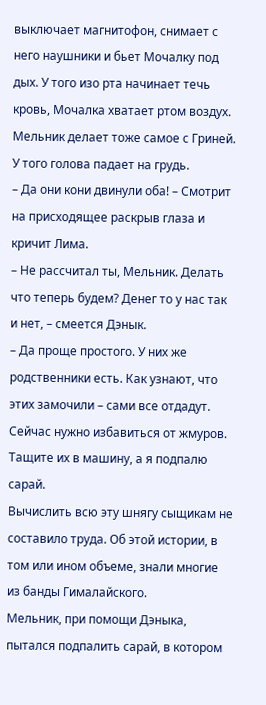выключает магнитофон, снимает с него наушники и бьет Мочалку под дых. У того изо рта начинает течь кровь, Мочалка хватает ртом воздух. Мельник делает тоже самое с Гриней. У того голова падает на грудь.
– Да они кони двинули оба! – Смотрит на присходящее раскрыв глаза и кричит Лима.
– Не рассчитал ты, Мельник. Делать что теперь будем? Денег то у нас так и нет, – смеется Дэнык.
– Да проще простого. У них же родственники есть. Как узнают, что этих замочили – сами все отдадут. Сейчас нужно избавиться от жмуров. Тащите их в машину, а я подпалю сарай.
Вычислить всю эту шнягу сыщикам не составило труда. Об этой истории, в том или ином объеме, знали многие из банды Гималайского.
Мельник, при помощи Дэныка, пытался подпалить сарай, в котором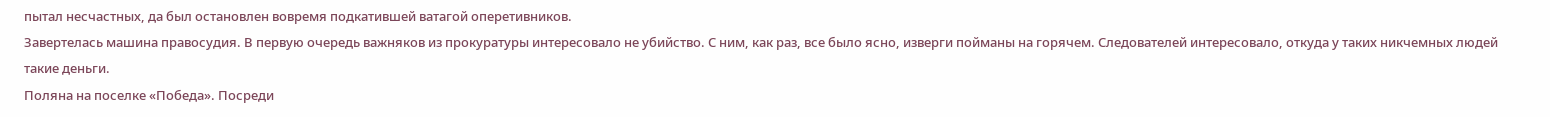пытал несчастных, да был остановлен вовремя подкатившей ватагой оперетивников.
Завертелась машина правосудия. В первую очередь важняков из прокуратуры интересовало не убийство. С ним, как раз, все было ясно, изверги пойманы на горячем. Следователей интересовало, откуда у таких никчемных людей такие деньги.
Поляна на поселке «Победа». Посреди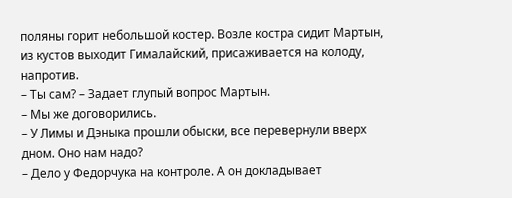поляны горит небольшой костер. Возле костра сидит Мартын, из кустов выходит Гималайский, присаживается на колоду, напротив.
– Ты сам? – Задает глупый вопрос Мартын.
– Мы же договорились.
– У Лимы и Дэныка прошли обыски, все перевернули вверх дном. Оно нам надо?
– Дело у Федорчука на контроле. А он докладывает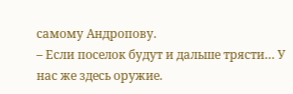самому Андропову.
– Если поселок будут и дальше трясти… У нас же здесь оружие.